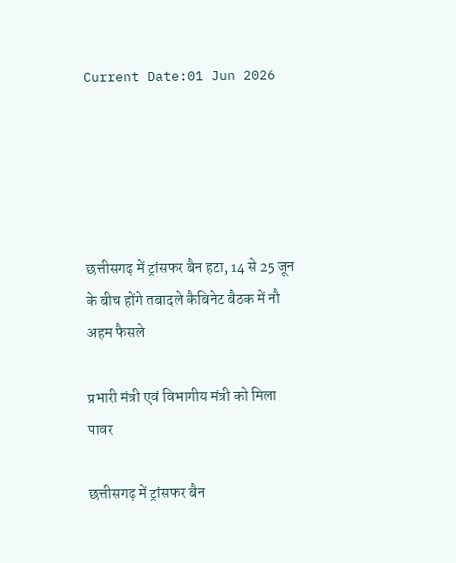Current Date:01 Jun 2026





छत्तीसगढ़ में ट्रांसफर बैन हटा, 14 से 25 जून के बीच होंगे तबादले कैबिनेट बैठक में नौ अहम फैसले

प्रभारी मंत्री एवं विभागीय मंत्री को मिला पावर

छत्तीसगढ़ में ट्रांसफर बैन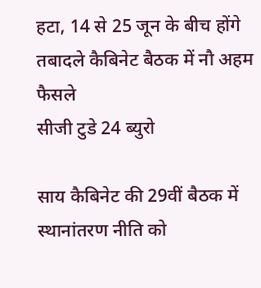हटा, 14 से 25 जून के बीच होंगे तबादले कैबिनेट बैठक में नौ अहम फैसले
सीजी टुडे 24 ब्युरो

साय कैबिनेट की 29वीं बैठक में स्थानांतरण नीति को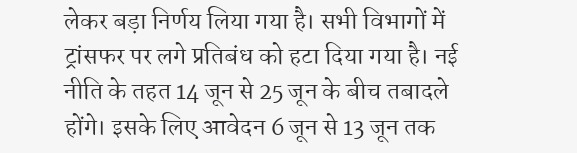लेकर बड़ा निर्णय लिया गया है। सभी विभागों में ट्रांसफर पर लगे प्रतिबंध को हटा दिया गया है। नई नीति के तहत 14 जून से 25 जून के बीच तबादले होंगे। इसके लिए आवेदन 6 जून से 13 जून तक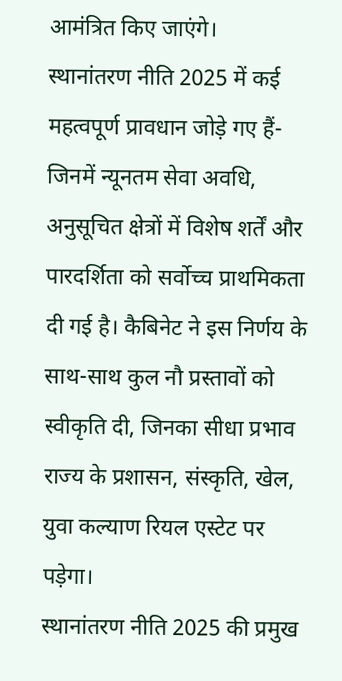आमंत्रित किए जाएंगे।
स्थानांतरण नीति 2025 में कई महत्वपूर्ण प्रावधान जोड़े गए हैं-जिनमें न्यूनतम सेवा अवधि, अनुसूचित क्षेत्रों में विशेष शर्तें और पारदर्शिता को सर्वोच्च प्राथमिकता दी गई है। कैबिनेट ने इस निर्णय के साथ-साथ कुल नौ प्रस्तावों को स्वीकृति दी, जिनका सीधा प्रभाव राज्य के प्रशासन, संस्कृति, खेल, युवा कल्याण रियल एस्टेट पर पड़ेगा।
स्थानांतरण नीति 2025 की प्रमुख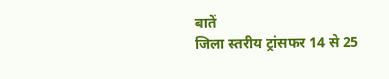बातें
जिला स्तरीय ट्रांसफर 14 से 25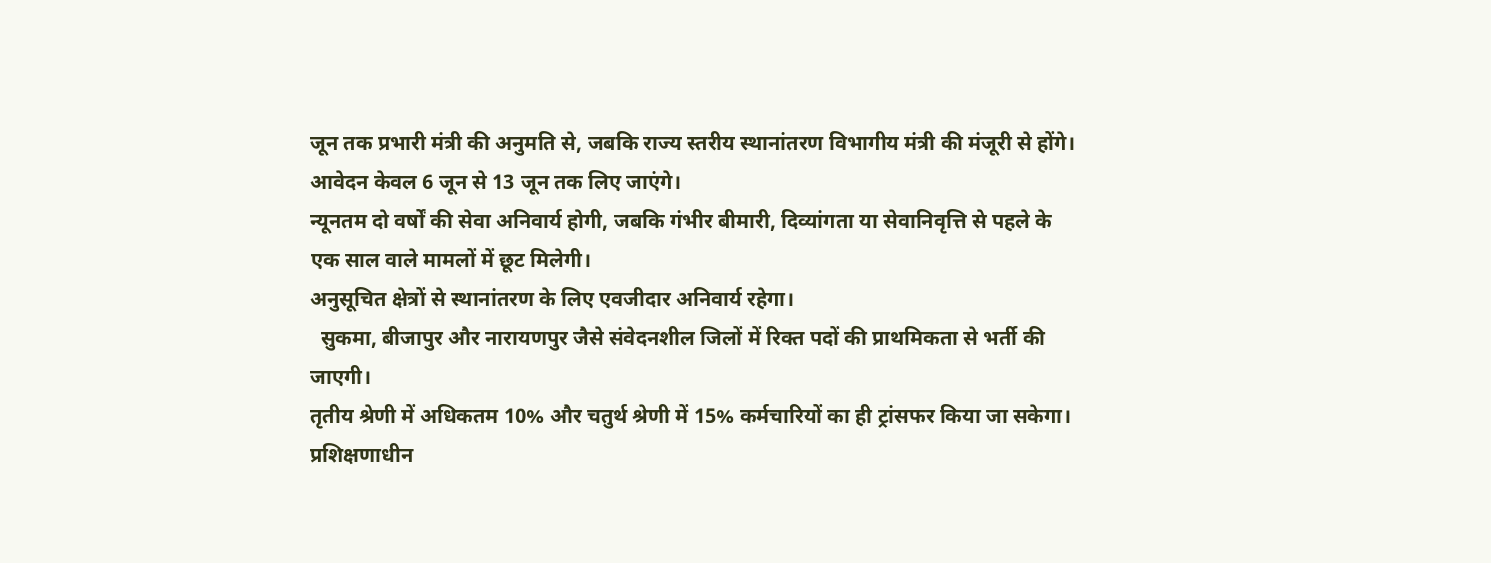जून तक प्रभारी मंत्री की अनुमति से, जबकि राज्य स्तरीय स्थानांतरण विभागीय मंत्री की मंजूरी से होंगे।
आवेदन केवल 6 जून से 13 जून तक लिए जाएंगे।
न्यूनतम दो वर्षों की सेवा अनिवार्य होगी, जबकि गंभीर बीमारी, दिव्यांगता या सेवानिवृत्ति से पहले के एक साल वाले मामलों में छूट मिलेगी।
अनुसूचित क्षेत्रों से स्थानांतरण के लिए एवजीदार अनिवार्य रहेगा।
  सुकमा, बीजापुर और नारायणपुर जैसे संवेदनशील जिलों में रिक्त पदों की प्राथमिकता से भर्ती की जाएगी।
तृतीय श्रेणी में अधिकतम 10% और चतुर्थ श्रेणी में 15% कर्मचारियों का ही ट्रांसफर किया जा सकेगा।
प्रशिक्षणाधीन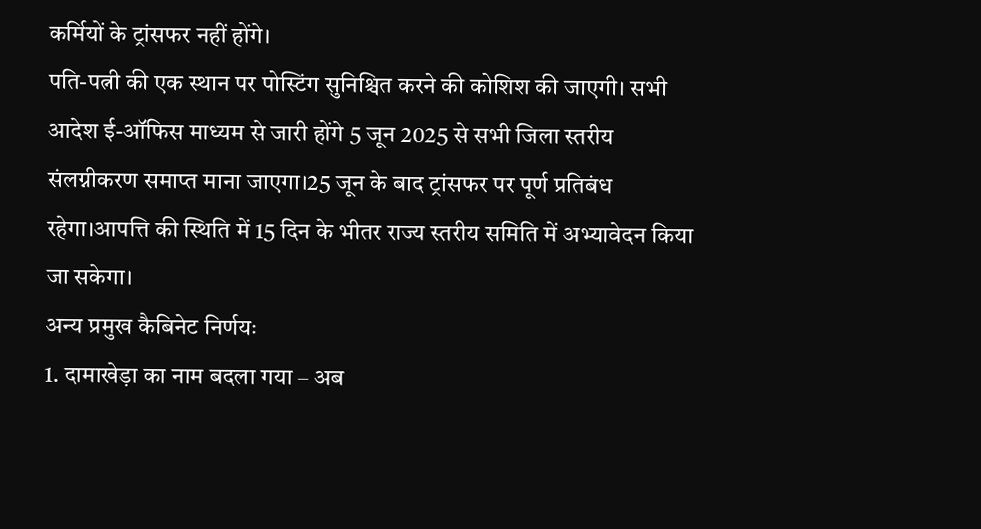कर्मियों के ट्रांसफर नहीं होंगे।
पति-पत्नी की एक स्थान पर पोस्टिंग सुनिश्चित करने की कोशिश की जाएगी। सभी आदेश ई-ऑफिस माध्यम से जारी होंगे 5 जून 2025 से सभी जिला स्तरीय संलग्नीकरण समाप्त माना जाएगा।25 जून के बाद ट्रांसफर पर पूर्ण प्रतिबंध रहेगा।आपत्ति की स्थिति में 15 दिन के भीतर राज्य स्तरीय समिति में अभ्यावेदन किया जा सकेगा।
अन्य प्रमुख कैबिनेट निर्णयः
1. दामाखेड़ा का नाम बदला गया – अब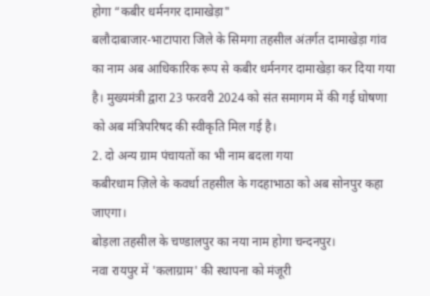होगा “कबीर धर्मनगर दामाखेड़ा"
बलौदाबाजार-भाटापारा जिले के सिमगा तहसील अंतर्गत दामाखेड़ा गांव का नाम अब आधिकारिक रूप से कबीर धर्मनगर दामाखेड़ा कर दिया गया है। मुख्यमंत्री द्वारा 23 फरवरी 2024 को संत समागम में की गई घोषणा को अब मंत्रिपरिषद की स्वीकृति मिल गई है।
2. दो अन्य ग्राम पंचायतों का भी नाम बदला गया
कबीरधाम ज़िले के कवर्धा तहसील के गदहाभाठा को अब सोनपुर कहा जाएगा।
बोड़ला तहसील के चण्डालपुर का नया नाम होगा चन्दनपुर।
नवा रायपुर में 'कलाग्राम' की स्थापना को मंजूरी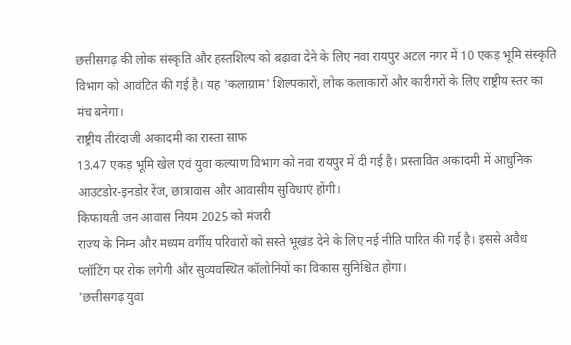छत्तीसगढ़ की लोक संस्कृति और हस्तशिल्प को बढ़ावा देने के लिए नवा रायपुर अटल नगर में 10 एकड़ भूमि संस्कृति विभाग को आवंटित की गई है। यह 'कलाग्राम' शिल्पकारों, लोक कलाकारों और कारीगरों के लिए राष्ट्रीय स्तर का मंच बनेगा।
राष्ट्रीय तीरंदाजी अकादमी का रास्ता साफ
13.47 एकड़ भूमि खेल एवं युवा कल्याण विभाग को नवा रायपुर में दी गई है। प्रस्तावित अकादमी में आधुनिक आउटडोर-इनडोर रेंज, छात्रावास और आवासीय सुविधाएं होंगी।
किफायती जन आवास नियम 2025 को मंजरी
राज्य के निम्न और मध्यम वर्गीय परिवारों को सस्ते भूखंड देने के लिए नई नीति पारित की गई है। इससे अवैध प्लॉटिंग पर रोक लगेगी और सुव्यवस्थित कॉलोनियों का विकास सुनिश्चित होगा।
'छत्तीसगढ़ युवा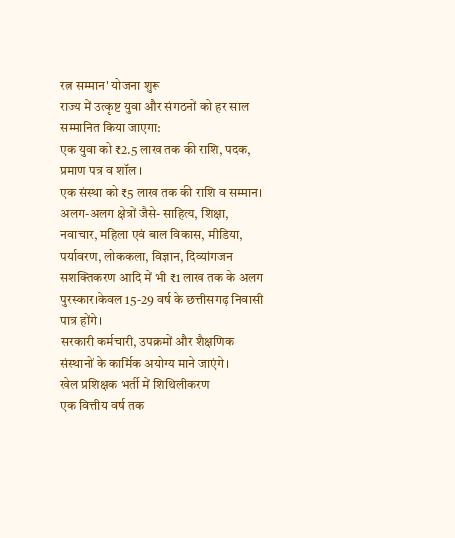रत्न सम्मान' योजना शुरू
राज्य में उत्कृष्ट युवा और संगठनों को हर साल सम्मानित किया जाएगा:
एक युवा को ₹2.5 लाख तक की राशि, पदक, प्रमाण पत्र व शॉल ।
एक संस्था को ₹5 लाख तक की राशि व सम्मान।
अलग-अलग क्षेत्रों जैसे- साहित्य, शिक्षा, नवाचार, महिला एवं बाल विकास, मीडिया, पर्यावरण, लोककला, विज्ञान, दिव्यांगजन सशक्तिकरण आदि में भी ₹1 लाख तक के अलग पुरस्कार।केवल 15-29 वर्ष के छत्तीसगढ़ निवासी पात्र होंगे।
सरकारी कर्मचारी, उपक्रमों और शैक्षणिक संस्थानों के कार्मिक अयोग्य माने जाएंगे।
खेल प्रशिक्षक भर्ती में शिथिलीकरण
एक वित्तीय वर्ष तक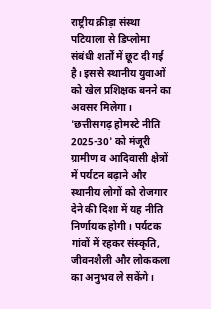राष्ट्रीय क्रीड़ा संस्था पटियाला से डिप्लोमा संबंधी शर्तों में छूट दी गई है। इससे स्थानीय युवाओं को खेल प्रशिक्षक बनने का अवसर मिलेगा।
'छत्तीसगढ़ होमस्टे नीति 2025-30' को मंजूरी
ग्रामीण व आदिवासी क्षेत्रों में पर्यटन बढ़ाने और स्थानीय लोगों को रोजगार देने की दिशा में यह नीति निर्णायक होगी। पर्यटक गांवों में रहकर संस्कृति, जीवनशैली और लोककला का अनुभव ले सकेंगे।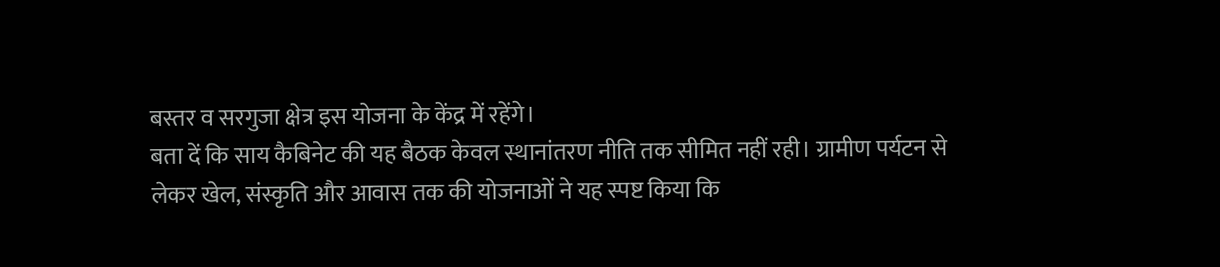बस्तर व सरगुजा क्षेत्र इस योजना के केंद्र में रहेंगे।
बता दें कि साय कैबिनेट की यह बैठक केवल स्थानांतरण नीति तक सीमित नहीं रही। ग्रामीण पर्यटन से लेकर खेल, संस्कृति और आवास तक की योजनाओं ने यह स्पष्ट किया कि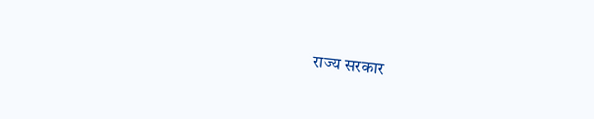राज्य सरकार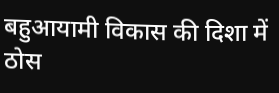बहुआयामी विकास की दिशा में ठोस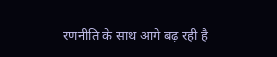रणनीति के साथ आगे बढ़ रही है